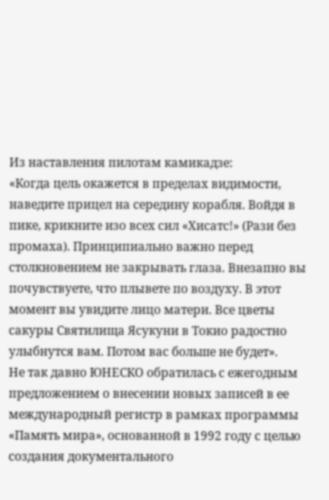Из наставления пилотам камикадзе:
«Когда цель окажется в пределах видимости, наведите прицел на середину корабля. Войдя в пике, крикните изо всех сил «Хисатс!» (Рази без промаха). Принципиально важно перед столкновением не закрывать глаза. Внезапно вы почувствуете, что плывете по воздуху. В этот момент вы увидите лицо матери. Все цветы сакуры Святилища Ясукуни в Токио радостно улыбнутся вам. Потом вас больше не будет».
Не так давно ЮНЕСКО обратилась с ежегодным предложением о внесении новых записей в ее международный регистр в рамках программы «Память мира», основанной в 1992 году с целью создания документального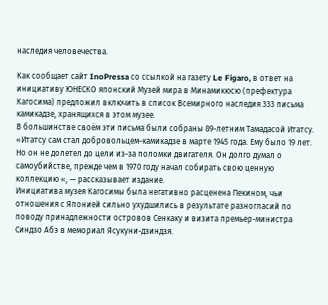наследия человечества.

Как сообщает сайт InoPressa со ссылкой на газету Le Figaro, в ответ на инициативу ЮНЕСКО японский Музей мира в Минамикюсю (префектура Кагосима) предложил включить в список Всемирного наследия 333 письма камикадзе, хранящихся в этом музее.
В большинстве своём эти письма были собраны 89-летним Тамадасой Итатсу.
«Итатсу сам стал добровольцем-камикадзе в марте 1945 года. Ему было 19 лет. Но он не долетел до цели из-за поломки двигателя. Он долго думал о самоубийстве, прежде чем в 1970 году начал собирать свою ценную коллекцию «, — рассказывает издание.
Инициатива музея Кагосимы была негативно расценена Пекином, чьи отношения с Японией сильно ухудшились в результате разногласий по поводу принадлежности островов Сенкаку и визита премьер-министра Синдзо Абэ в мемориал Ясукуни-дзиндзя.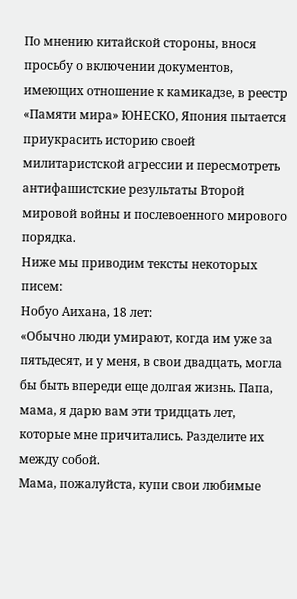По мнению китайской стороны, внося просьбу о включении документов, имеющих отношение к камикадзе, в реестр «Памяти мира» ЮНЕСКО, Япония пытается приукрасить историю своей милитаристской агрессии и пересмотреть антифашистские результаты Второй мировой войны и послевоенного мирового порядка.
Ниже мы приводим тексты некоторых писем:
Нобуо Аихана, 18 лет:
«Обычно люди умирают, когда им уже за пятьдесят, и у меня, в свои двадцать, могла бы быть впереди еще долгая жизнь. Папа, мама, я дарю вам эти тридцать лет, которые мне причитались. Разделите их между собой.
Мама, пожалуйста, купи свои любимые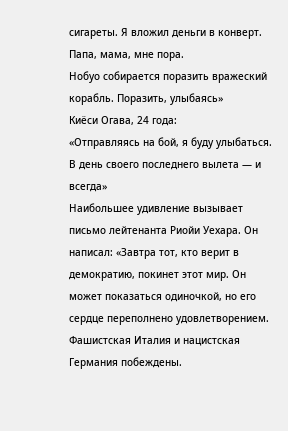сигареты. Я вложил деньги в конверт.
Папа, мама, мне пора.
Нобуо собирается поразить вражеский корабль. Поразить, улыбаясь»
Киёси Огава, 24 года:
«Отправляясь на бой, я буду улыбаться. В день своего последнего вылета — и всегда»
Наибольшее удивление вызывает письмо лейтенанта Риойи Уехара. Он написал: «Завтра тот, кто верит в демократию, покинет этот мир. Он может показаться одиночкой, но его сердце переполнено удовлетворением. Фашистская Италия и нацистская Германия побеждены.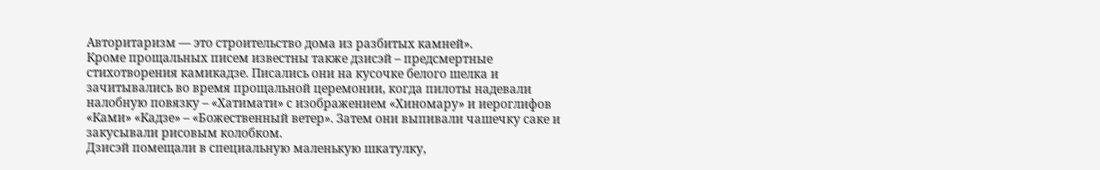Авторитаризм — это строительство дома из разбитых камней».
Кроме прощальных писем известны также дзисэй – предсмертные стихотворения камикадзе. Писались они на кусочке белого шелка и зачитывались во время прощальной церемонии, когда пилоты надевали налобную повязку – «Хатимати» с изображением «Хиномару» и иероглифов «Ками» «Кадзе» – «Божественный ветер». Затем они выпивали чашечку саке и закусывали рисовым колобком.
Дзисэй помещали в специальную маленькую шкатулку,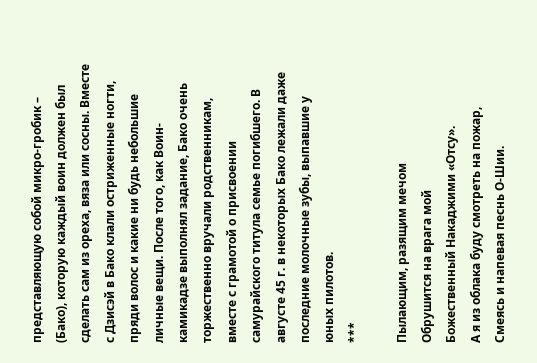представляющую собой микро-гробик – (Бако), которую каждый воин должен был сделать сам из ореха, вяза или сосны. Вместе с Дзисэй в Бако клали остриженные ногти, пряди волос и какие ни будь небольшие личные вещи. После того, как Воин-камикадзе выполнял задание, Бако очень торжественно вручали родственникам, вместе с грамотой о присвоении самурайского титула семье погибшего. В августе 45 г. в некоторых Бако лежали даже последние молочные зубы, выпавшие у юных пилотов.
***

Пылающим, разящим мечом
Обрушится на врага мой
Божественный Накаджими «Отсу».
А я из облака буду смотреть на пожар,
Смеясь и напевая песнь О-Шии.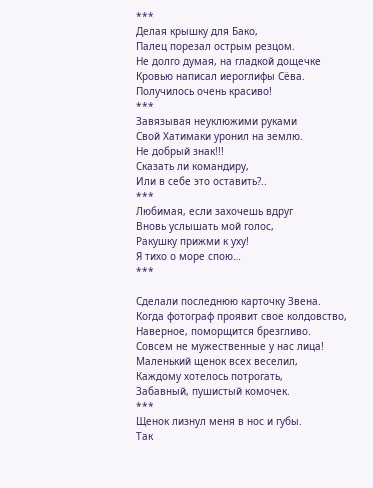***
Делая крышку для Бако,
Палец порезал острым резцом.
Не долго думая, на гладкой дощечке
Кровью написал иероглифы Сёва.
Получилось очень красиво!
***
Завязывая неуклюжими руками
Свой Хатимаки уронил на землю.
Не добрый знак!!!
Сказать ли командиру,
Или в себе это оставить?..
***
Любимая, если захочешь вдруг
Вновь услышать мой голос,
Ракушку прижми к уху!
Я тихо о море спою…
***

Сделали последнюю карточку Звена.
Когда фотограф проявит свое колдовство,
Наверное, поморщится брезгливо.
Совсем не мужественные у нас лица!
Маленький щенок всех веселил,
Каждому хотелось потрогать,
Забавный, пушистый комочек.
***
Щенок лизнул меня в нос и губы.
Так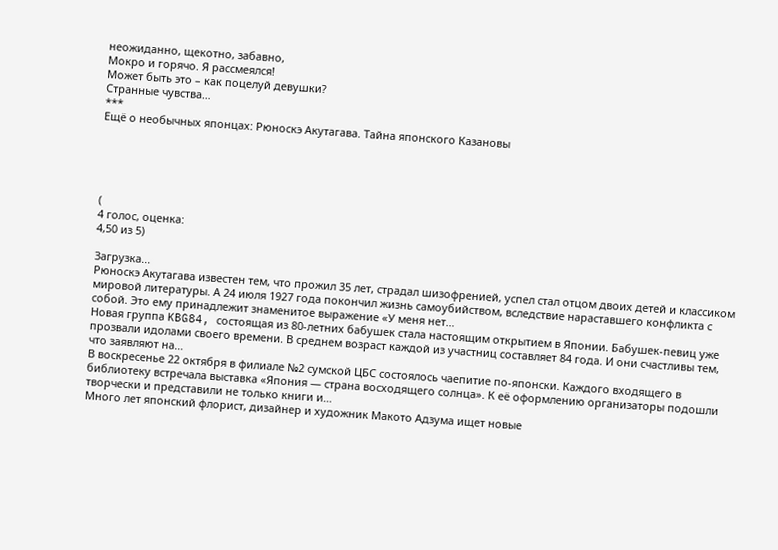неожиданно, щекотно, забавно,
Мокро и горячо. Я рассмеялся!
Может быть это – как поцелуй девушки?
Странные чувства…
***
Ещё о необычных японцах: Рюноскэ Акутагава. Тайна японского Казановы





(
4 голос, оценка:
4,50 из 5)

Загрузка...
Рюноскэ Акутагава известен тем, что прожил 35 лет, страдал шизофренией, успел стал отцом двоих детей и классиком мировой литературы. А 24 июля 1927 года покончил жизнь самоубийством, вследствие нараставшего конфликта с собой. Это ему принадлежит знаменитое выражение «У меня нет…
Новая группа KBG84, состоящая из 80-летних бабушек стала настоящим открытием в Японии. Бабушек-певиц уже прозвали идолами своего времени. В среднем возраст каждой из участниц составляет 84 года. И они счастливы тем, что заявляют на…
В воскресенье 22 октября в филиале №2 сумской ЦБС состоялось чаепитие по-японски. Каждого входящего в библиотеку встречала выставка «Япония — страна восходящего солнца». К её оформлению организаторы подошли творчески и представили не только книги и…
Много лет японский флорист, дизайнер и художник Макото Адзума ищет новые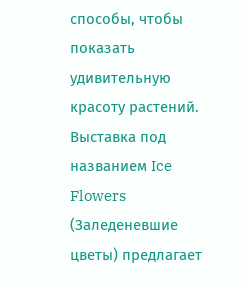способы, чтобы показать удивительную красоту растений. Выставка под названием Ice Flowers (Заледеневшие цветы) предлагает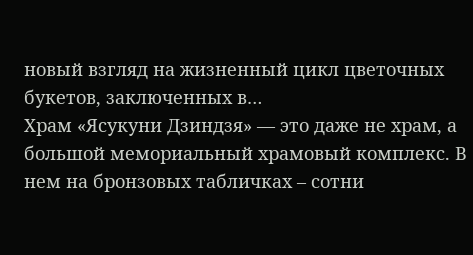новый взгляд на жизненный цикл цветочных букетов, заключенных в…
Храм «Ясукуни Дзиндзя» — это даже не храм, а большой мемориальный храмовый комплекс. В нем на бронзовых табличках – сотни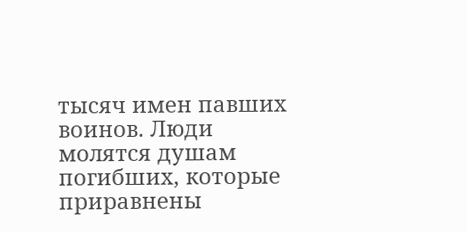тысяч имен павших воинов. Люди молятся душам погибших, которые приравнены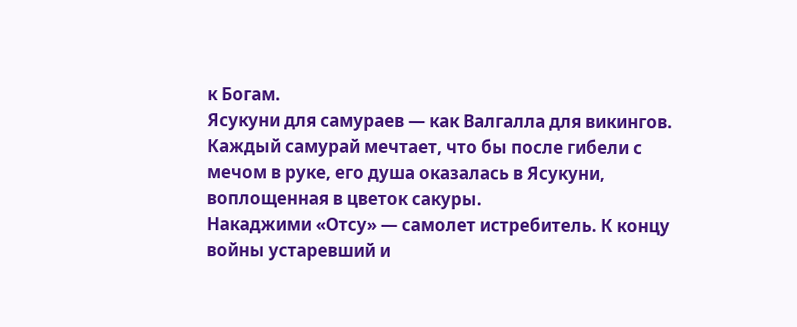к Богам.
Ясукуни для самураев — как Валгалла для викингов. Каждый самурай мечтает, что бы после гибели с мечом в руке, его душа оказалась в Ясукуни, воплощенная в цветок сакуры.
Накаджими «Отсу» — самолет истребитель. К концу войны устаревший и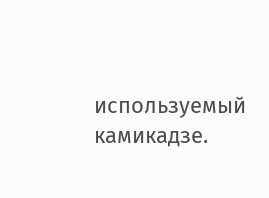используемый камикадзе.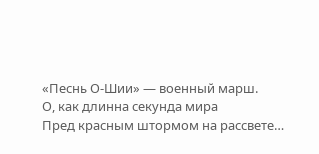«Песнь О-Шии» — военный марш.
О, как длинна секунда мира
Пред красным штормом на рассвете…